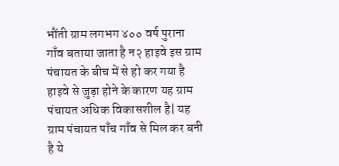भौंती ग्राम लगभग ४०० वर्ष पुराना गाँव बताया जाता है न२ हाइवे इस ग्राम पंचायत के बीच में से हो कर गया है हाइवे से जुड़ा होने के कारण यह ग्राम पंचायत अधिक विकासशील है| यह ग्राम पंचायत पाँच गाँव से मिल कर बनी है ये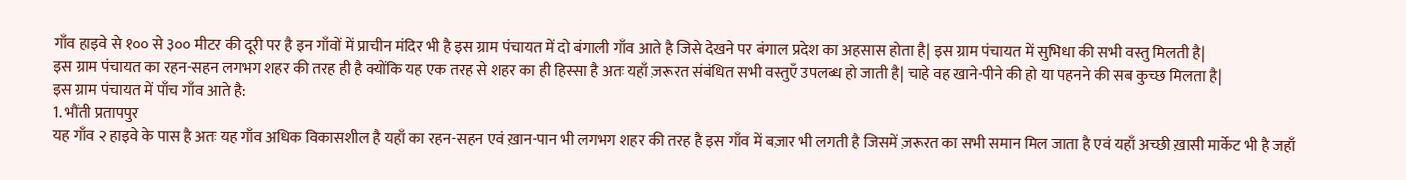गाँव हाइवे से १०० से ३०० मीटर की दूरी पर है इन गाँवों में प्राचीन मंदिर भी है इस ग्राम पंचायत में दो बंगाली गाँव आते है जिसे देखने पर बंगाल प्रदेश का अहसास होता है| इस ग्राम पंचायत में सुभिधा की सभी वस्तु मिलती है|
इस ग्राम पंचायत का रहन-सहन लगभग शहर की तरह ही है क्योंकि यह एक तरह से शहर का ही हिस्सा है अतः यहाँ ज़रूरत संबंधित सभी वस्तुएँ उपलब्ध हो जाती है| चाहे वह खाने-पीने की हो या पहनने की सब कुच्छ मिलता है|
इस ग्राम पंचायत में पाँच गाँव आते है:
1. भौंती प्रतापपुर
यह गाँव २ हाइवे के पास है अतः यह गाँव अधिक विकासशील है यहाँ का रहन-सहन एवं ख़ान-पान भी लगभग शहर की तरह है इस गाँव में बज़ार भी लगती है जिसमें ज़रूरत का सभी समान मिल जाता है एवं यहाँ अच्छी ख़ासी मार्केट भी है जहाँ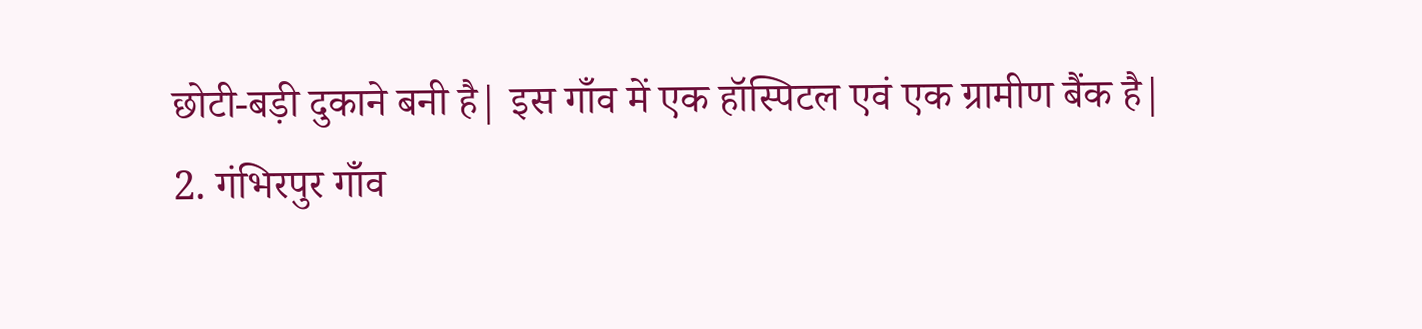छोटी-बड़ी दुकाने बनी है| इस गाँव में एक हॉस्पिटल एवं एक ग्रामीण बैंक है|
2. गंभिरपुर गाँव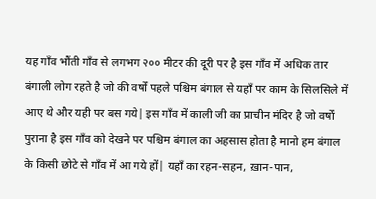यह गाँव भौंती गाँव से लगभग २०० मीटर की दूरी पर है इस गाँव में अधिक तार बंगाली लोग रहते है जो की वर्षों पहले पश्चिम बंगाल से यहाँ पर काम के सिलसिले में आए थे और यही पर बस गये| इस गाँव में काली जी का प्राचीन मंदिर है जो वर्षों पुराना है इस गाँव को देखने पर पश्चिम बंगाल का अहसास होता है मानो हम बंगाल के किसी छोटे से गाँव में आ गये हों| यहाँ का रहन-सहन, ख़ान-पान,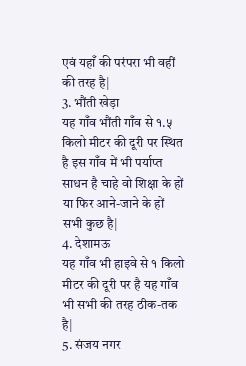एवं यहाँ की परंपरा भी वहीं की तरह है|
3. भौंती खेड़ा
यह गाँव भौंती गाँव से १.५ किलो मीटर की दूरी पर स्थित है इस गाँव में भी पर्याप्त साधन है चाहे वो शिक्षा के हों या फिर आने-जाने के हों सभी कुछ है|
4. देशामऊ
यह गाँव भी हाइवे से १ किलो मीटर की दूरी पर है यह गाँव भी सभी की तरह ठीक-तक है|
5. संजय नगर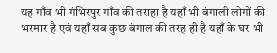यह गाँव भी गंभिरपुर गाँव की तराहा है यहाँ भी बंगाली लोगों की भरमार है एवं यहाँ सब कुछ बंगाल की तरह ही है यहाँ के घर भी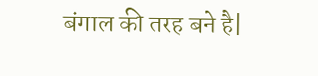बंगाल की तरह बने है|